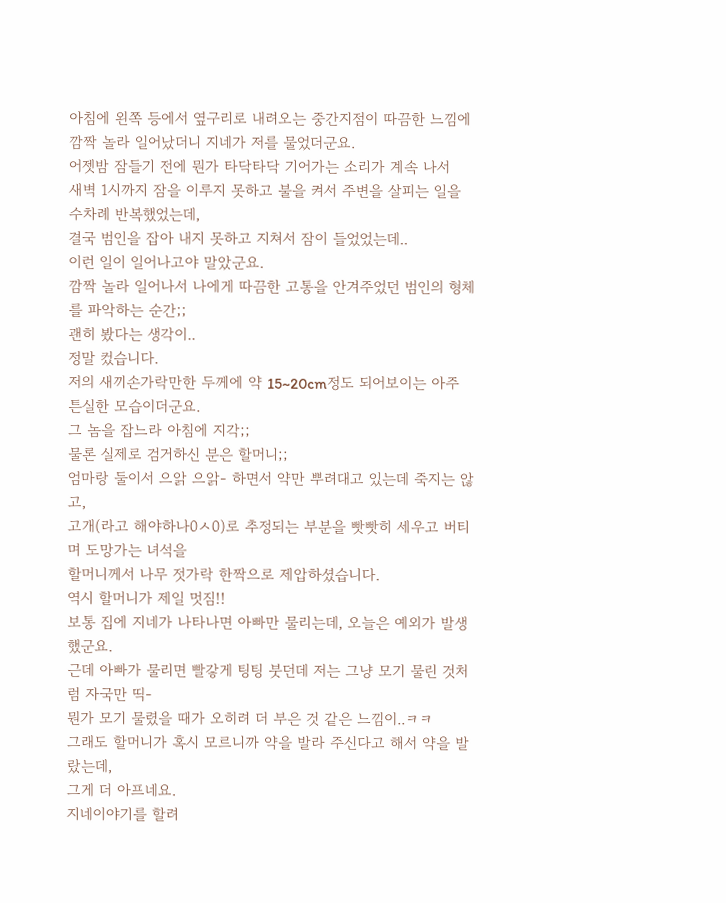아침에 왼쪽 등에서 옆구리로 내려오는 중간지점이 따끔한 느낌에
깜짝 놀라 일어났더니 지네가 저를 물었더군요.
어젯밤 잠들기 전에 뭔가 타닥타닥 기어가는 소리가 계속 나서
새벽 1시까지 잠을 이루지 못하고 불을 켜서 주변을 살피는 일을 수차례 반복했었는데,
결국 범인을 잡아 내지 못하고 지쳐서 잠이 들었었는데..
이런 일이 일어나고야 말았군요.
깜짝 놀라 일어나서 나에게 따끔한 고통을 안겨주었던 범인의 형체를 파악하는 순간;;
괜히 봤다는 생각이..
정말 컸습니다.
저의 새끼손가락만한 두께에 약 15~20cm정도 되어보이는 아주 튼실한 모습이더군요.
그 놈을 잡느라 아침에 지각;;
물론 실제로 검거하신 분은 할머니;;
엄마랑 둘이서 으앍 으앍- 하면서 약만 뿌려대고 있는데 죽지는 않고,
고개(라고 해야하나0ㅅ0)로 추정되는 부분을 빳빳히 세우고 버티며 도망가는 녀석을
할머니께서 나무 젓가락 한짝으로 제압하셨습니다.
역시 할머니가 제일 멋짐!!
보통 집에 지네가 나타나면 아빠만 물리는데, 오늘은 예외가 발생했군요.
근데 아빠가 물리면 빨갛게 팅팅 붓던데 저는 그냥 모기 물린 것처럼 자국만 띡-
뭔가 모기 물렸을 때가 오히려 더 부은 것 같은 느낌이..ㅋㅋ
그래도 할머니가 혹시 모르니까 약을 발라 주신다고 해서 약을 발랐는데,
그게 더 아프네요.
지네이야기를 할려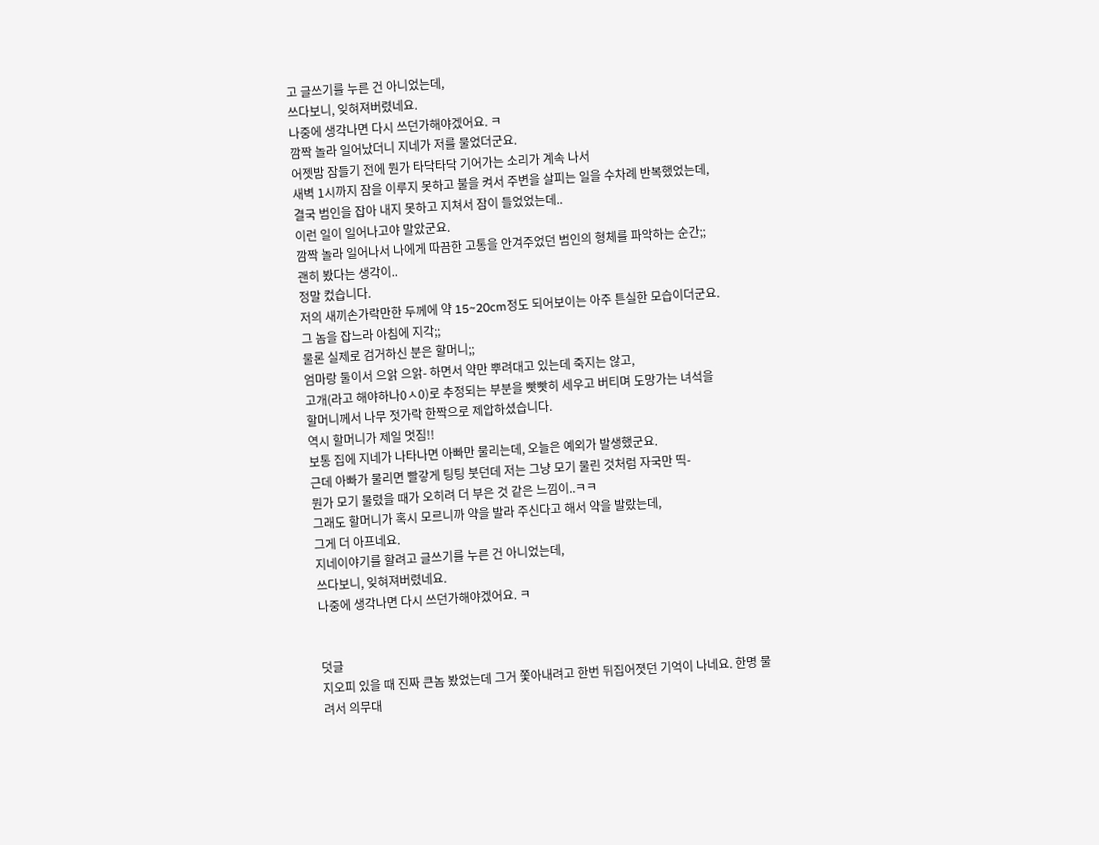고 글쓰기를 누른 건 아니었는데,
쓰다보니, 잊혀져버렸네요.
나중에 생각나면 다시 쓰던가해야겠어요. ㅋ
깜짝 놀라 일어났더니 지네가 저를 물었더군요.
어젯밤 잠들기 전에 뭔가 타닥타닥 기어가는 소리가 계속 나서
새벽 1시까지 잠을 이루지 못하고 불을 켜서 주변을 살피는 일을 수차례 반복했었는데,
결국 범인을 잡아 내지 못하고 지쳐서 잠이 들었었는데..
이런 일이 일어나고야 말았군요.
깜짝 놀라 일어나서 나에게 따끔한 고통을 안겨주었던 범인의 형체를 파악하는 순간;;
괜히 봤다는 생각이..
정말 컸습니다.
저의 새끼손가락만한 두께에 약 15~20cm정도 되어보이는 아주 튼실한 모습이더군요.
그 놈을 잡느라 아침에 지각;;
물론 실제로 검거하신 분은 할머니;;
엄마랑 둘이서 으앍 으앍- 하면서 약만 뿌려대고 있는데 죽지는 않고,
고개(라고 해야하나0ㅅ0)로 추정되는 부분을 빳빳히 세우고 버티며 도망가는 녀석을
할머니께서 나무 젓가락 한짝으로 제압하셨습니다.
역시 할머니가 제일 멋짐!!
보통 집에 지네가 나타나면 아빠만 물리는데, 오늘은 예외가 발생했군요.
근데 아빠가 물리면 빨갛게 팅팅 붓던데 저는 그냥 모기 물린 것처럼 자국만 띡-
뭔가 모기 물렸을 때가 오히려 더 부은 것 같은 느낌이..ㅋㅋ
그래도 할머니가 혹시 모르니까 약을 발라 주신다고 해서 약을 발랐는데,
그게 더 아프네요.
지네이야기를 할려고 글쓰기를 누른 건 아니었는데,
쓰다보니, 잊혀져버렸네요.
나중에 생각나면 다시 쓰던가해야겠어요. ㅋ


덧글
지오피 있을 때 진짜 큰놈 봤었는데 그거 쫓아내려고 한번 뒤집어졋던 기억이 나네요. 한명 물려서 의무대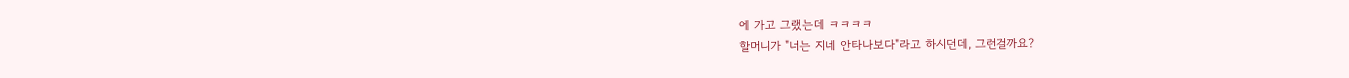에 가고 그랬는데 ㅋㅋㅋㅋ
할머니가 "너는 지네 안타나보다"라고 하시던데, 그런걸까요?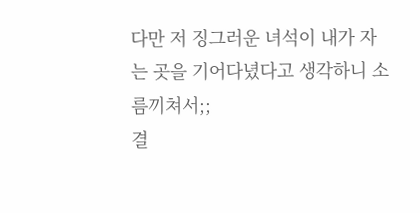다만 저 징그러운 녀석이 내가 자는 곳을 기어다녔다고 생각하니 소름끼쳐서;;
결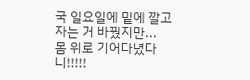국 일요일에 밑에 깔고 자는 거 바꿨지만...
몸 위로 기어다녔다니!!!!!